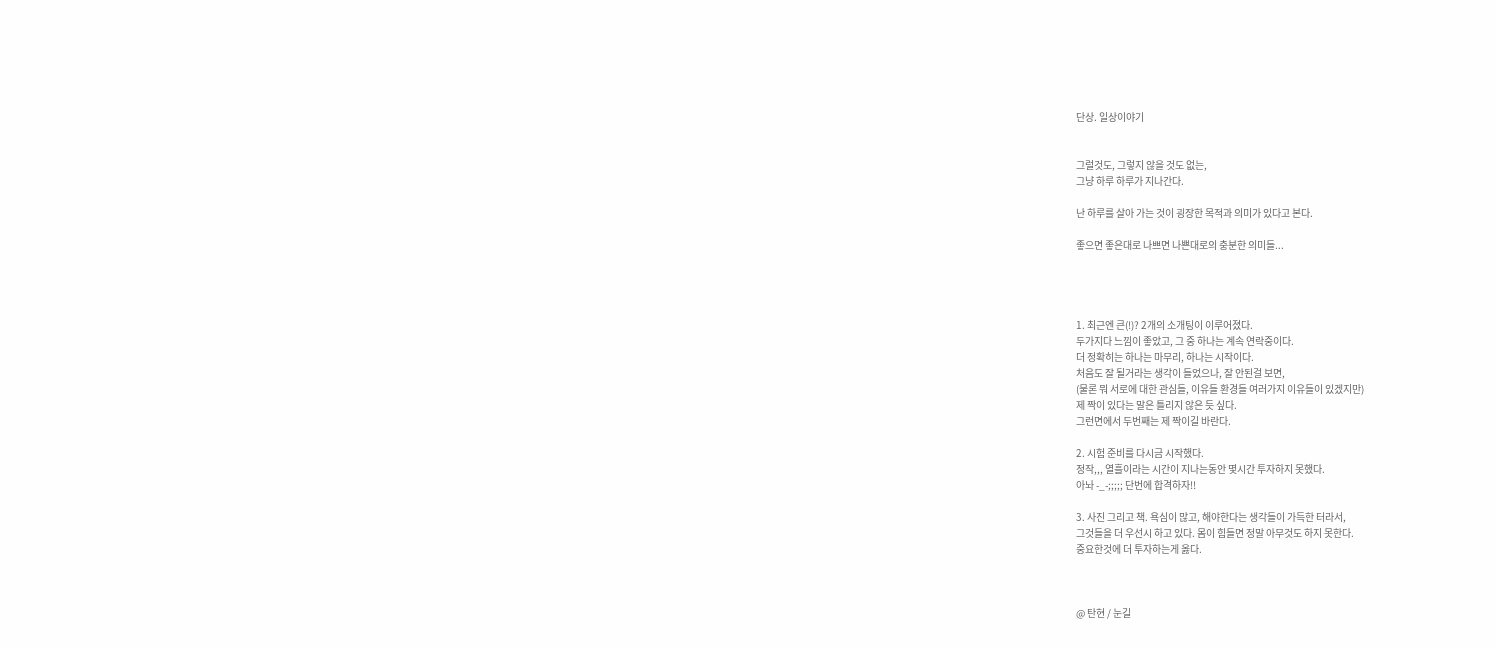단상. 일상이야기


그럴것도, 그렇지 않을 것도 없는,
그냥 하루 하루가 지나간다.

난 하루를 살아 가는 것이 굉장한 목적과 의미가 있다고 본다.

좋으면 좋은대로 나쁘면 나쁜대로의 충분한 의미들...




1. 최근엔 큰(!)? 2개의 소개팅이 이루어졌다.
두가지다 느낌이 좋았고, 그 중 하나는 계속 연락중이다.
더 정확히는 하나는 마무리, 하나는 시작이다.
처음도 잘 될거라는 생각이 들었으나, 잘 안된걸 보면,
(물론 뭐 서로에 대한 관심들, 이유들 환경들 여러가지 이유들이 있겠지만)
제 짝이 있다는 말은 틀리지 않은 듯 싶다.
그런면에서 두번째는 제 짝이길 바란다.

2. 시험 준비를 다시금 시작했다.
정작,,, 열흘이라는 시간이 지나는동안 몇시간 투자하지 못했다.
아놔 -_-;;;;; 단번에 합격하자!!

3. 사진 그리고 책. 욕심이 많고, 해야한다는 생각들이 가득한 터라서,
그것들을 더 우선시 하고 있다. 몸이 힘들면 정말 아무것도 하지 못한다.
중요한것에 더 투자하는게 옳다.



@ 탄현 / 눈길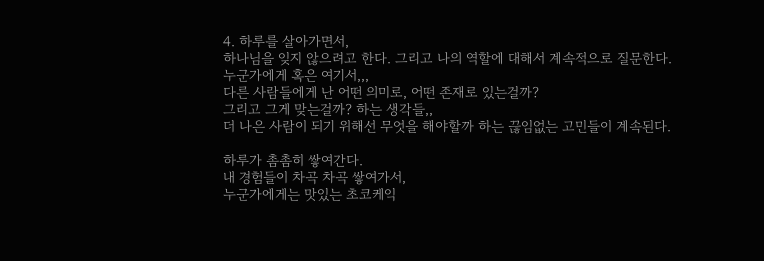4. 하루를 살아가면서,
하나님을 잊지 않으려고 한다. 그리고 나의 역할에 대해서 계속적으로 질문한다.
누군가에게 혹은 여기서,,,
다른 사람들에게 난 어떤 의미로, 어떤 존재로 있는걸까?
그리고 그게 맞는걸까? 하는 생각들,,
더 나은 사람이 되기 위해선 무엇을 해야할까 하는 끊임없는 고민들이 계속된다.

하루가 촘촘히 쌓여간다.
내 경험들이 차곡 차곡 쌓여가서,
누군가에게는 맛있는 초코케익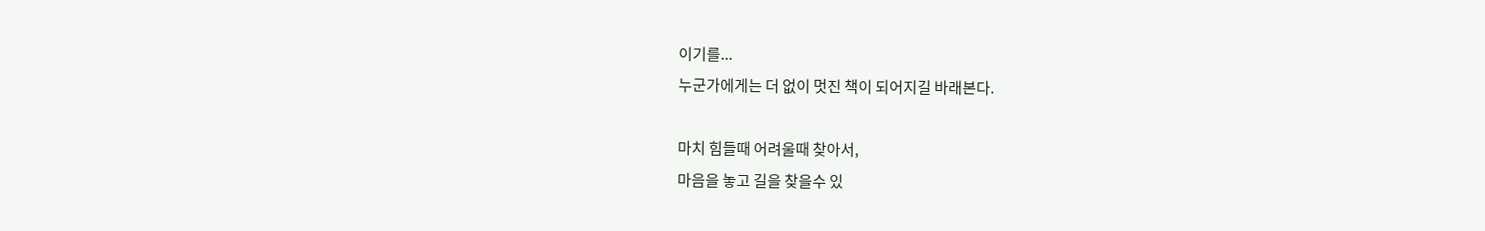이기를...
누군가에게는 더 없이 멋진 책이 되어지길 바래본다.

마치 힘들때 어려울때 찾아서,
마음을 놓고 길을 찾을수 있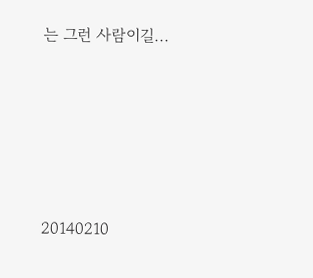는 그런 사람이길...





20140210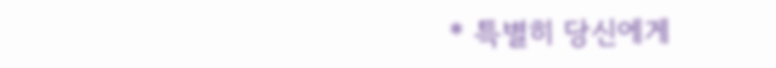* 특별히 당신에게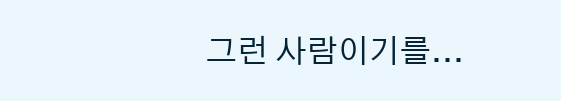그런 사람이기를...